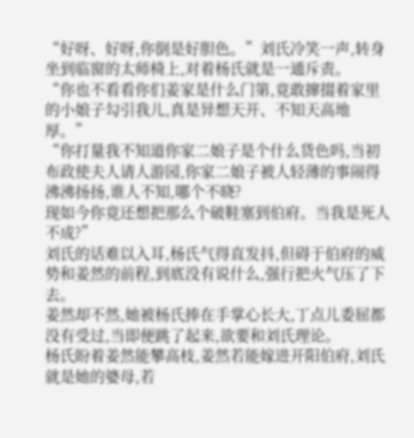“好呀、好呀,你倒是好胆色。”刘氏冷笑一声,转身坐到临窗的太师椅上,对着杨氏就是一通斥责。
“你也不看看你们姜家是什么门第,竟敢撺掇着家里的小娘子勾引我儿,真是异想天开、不知天高地厚。”
“你打量我不知道你家二娘子是个什么货色吗,当初布政使夫人请人游园,你家二娘子被人轻薄的事闹得沸沸扬扬,谁人不知,哪个不晓?
现如今你竟还想把那么个破鞋塞到伯府。当我是死人不成?”
刘氏的话难以入耳,杨氏气得直发抖,但碍于伯府的威势和姜然的前程,到底没有说什么,强行把火气压了下去。
姜然却不然,她被杨氏捧在手掌心长大,丁点儿委屈都没有受过,当即便跳了起来,欲要和刘氏理论。
杨氏盼着姜然能攀高枝,姜然若能嫁进开阳伯府,刘氏就是她的婆母,若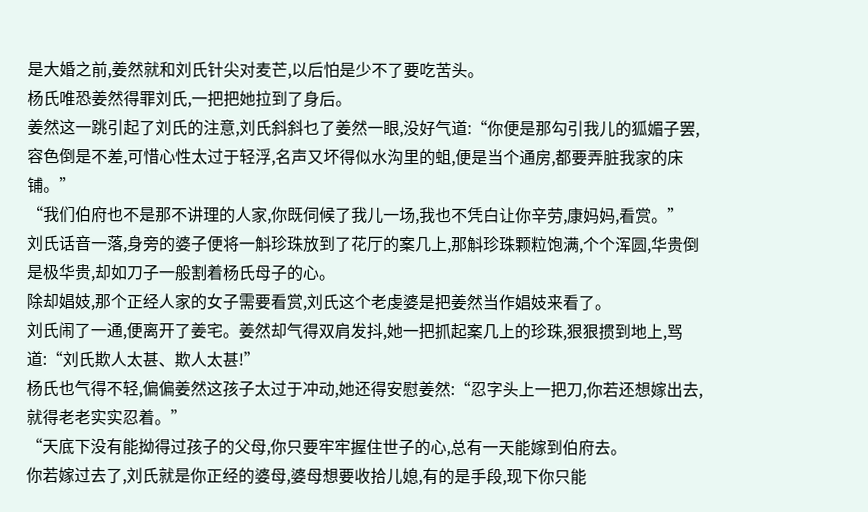是大婚之前,姜然就和刘氏针尖对麦芒,以后怕是少不了要吃苦头。
杨氏唯恐姜然得罪刘氏,一把把她拉到了身后。
姜然这一跳引起了刘氏的注意,刘氏斜斜乜了姜然一眼,没好气道:“你便是那勾引我儿的狐媚子罢,容色倒是不差,可惜心性太过于轻浮,名声又坏得似水沟里的蛆,便是当个通房,都要弄脏我家的床铺。”
“我们伯府也不是那不讲理的人家,你既伺候了我儿一场,我也不凭白让你辛劳,康妈妈,看赏。”
刘氏话音一落,身旁的婆子便将一斛珍珠放到了花厅的案几上,那斛珍珠颗粒饱满,个个浑圆,华贵倒是极华贵,却如刀子一般割着杨氏母子的心。
除却娼妓,那个正经人家的女子需要看赏,刘氏这个老虔婆是把姜然当作娼妓来看了。
刘氏闹了一通,便离开了姜宅。姜然却气得双肩发抖,她一把抓起案几上的珍珠,狠狠掼到地上,骂道:“刘氏欺人太甚、欺人太甚!”
杨氏也气得不轻,偏偏姜然这孩子太过于冲动,她还得安慰姜然:“忍字头上一把刀,你若还想嫁出去,就得老老实实忍着。”
“天底下没有能拗得过孩子的父母,你只要牢牢握住世子的心,总有一天能嫁到伯府去。
你若嫁过去了,刘氏就是你正经的婆母,婆母想要收拾儿媳,有的是手段,现下你只能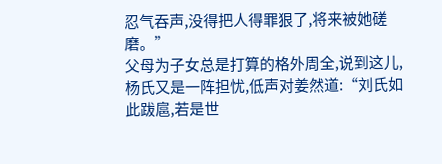忍气吞声,没得把人得罪狠了,将来被她磋磨。”
父母为子女总是打算的格外周全,说到这儿,杨氏又是一阵担忧,低声对姜然道:“刘氏如此跋扈,若是世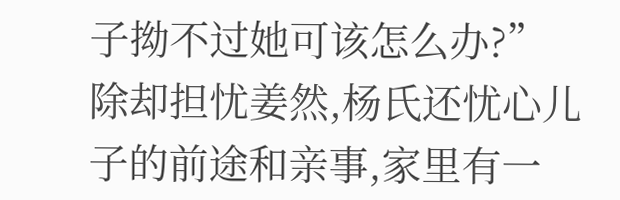子拗不过她可该怎么办?”
除却担忧姜然,杨氏还忧心儿子的前途和亲事,家里有一